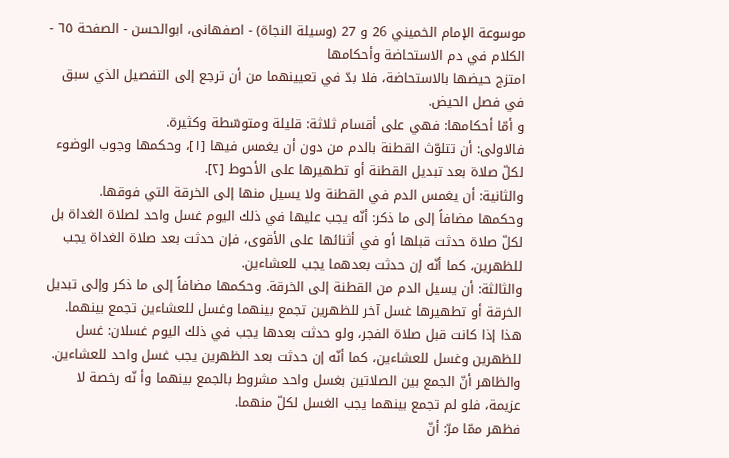موسوعة الإمام الخميني 26 و 27 (وسيلة النجاة) - اصفهانى، ابوالحسن - الصفحة ٦٥ - الكلام في دم الاستحاضة وأحكامها
امتزج حيضها بالاستحاضة، فلا بدّ في تعيينهما من أن ترجع إلى التفصيل الذي سبق في فصل الحيض.
و أمّا أحكامها: فهي على أقسام ثلاثة: قليلة ومتوسّطة وكثيرة.
فالاولى: أن تتلوّث القطنة بالدم من دون أن يغمس فيها [١]، وحكمها وجوب الوضوء لكلّ صلاة بعد تبديل القطنة أو تطهيرها على الأحوط [٢].
والثانية: أن يغمس الدم في القطنة ولا يسيل منها إلى الخرقة التي فوقها.
وحكمها مضافاً إلى ما ذكر: أنّه يجب عليها في ذلك اليوم غسل واحد لصلاة الغداة بل لكلّ صلاة حدثت قبلها أو في أثنائها على الأقوى، فإن حدثت بعد صلاة الغداة يجب للظهرين، كما أنّه إن حدثت بعدهما يجب للعشاءين.
والثالثة: أن يسيل الدم من القطنة إلى الخرقة. وحكمها مضافاً إلى ما ذكر وإلى تبديل الخرقة أو تطهيرها غسل آخر للظهرين تجمع بينهما وغسل للعشاءين تجمع بينهما. هذا إذا كانت قبل صلاة الفجر، ولو حدثت بعدها يجب في ذلك اليوم غسلان: غسل للظهرين وغسل للعشاءين، كما أنّه إن حدثت بعد الظهرين يجب غسل واحد للعشاءين. والظاهر أنّ الجمع بين الصلاتين بغسل واحد مشروط بالجمع بينهما وأ نّه رخصة لا عزيمة، فلو لم تجمع بينهما يجب الغسل لكلّ منهما.
فظهر ممّا مرّ: أنّ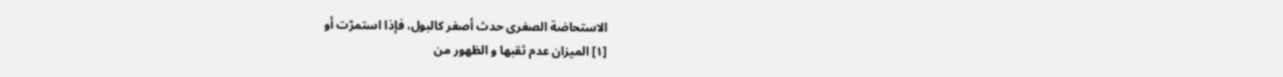الاستحاضة الصغرى حدث أصغر كالبول، فإذا استمرّت أو
[١] الميزان عدم ثقبها و الظهور من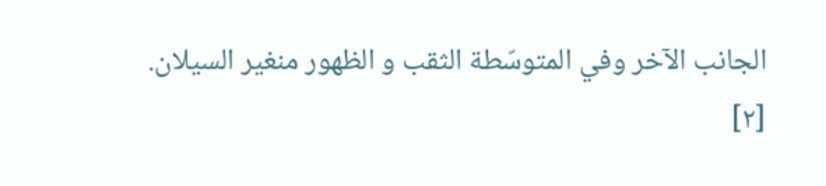الجانب الآخر وفي المتوسّطة الثقب و الظهور منغير السيلان.
[٢]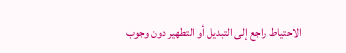الاحتياط راجع إلى التبديل أو التطهير دون وجوب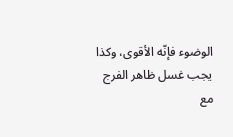الوضوء فإنّه الأقوى، وكذا يجب غسل ظاهر الفرج مع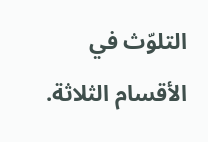التلوّث في الأقسام الثلاثة.